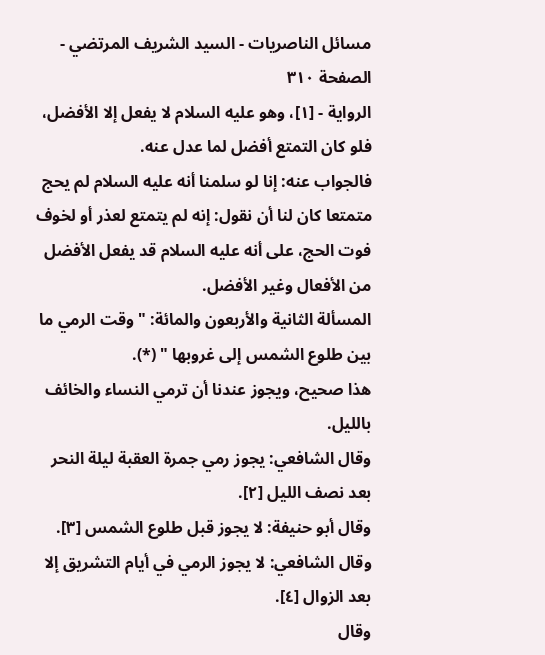مسائل الناصريات - السيد الشريف المرتضي - الصفحة ٣١٠
الرواية - [١]، وهو عليه السلام لا يفعل إلا الأفضل، فلو كان التمتع أفضل لما عدل عنه.
فالجواب عنه: إنا لو سلمنا أنه عليه السلام لم يحج متمتعا كان لنا أن نقول: إنه لم يتمتع لعذر أو لخوف فوت الحج، على أنه عليه السلام قد يفعل الأفضل من الأفعال وغير الأفضل.
المسألة الثانية والأربعون والمائة: " وقت الرمي ما بين طلوع الشمس إلى غروبها " (*).
هذا صحيح، ويجوز عندنا أن ترمي النساء والخائف بالليل.
وقال الشافعي: يجوز رمي جمرة العقبة ليلة النحر بعد نصف الليل [٢].
وقال أبو حنيفة: لا يجوز قبل طلوع الشمس [٣].
وقال الشافعي: لا يجوز الرمي في أيام التشريق إلا بعد الزوال [٤].
وقال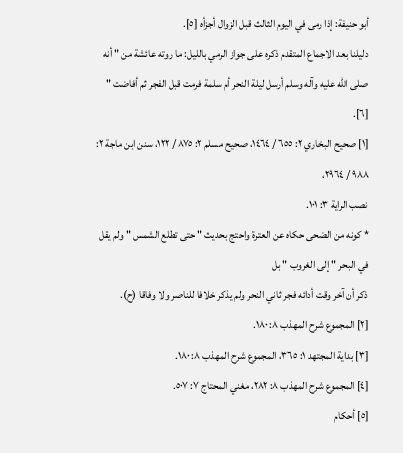أبو حنيفة: إذا رمى في اليوم الثالث قبل الزوال أجزأه [٥].
دليلنا بعد الاجماع المتقدم ذكره على جواز الرمي بالليل: ما روته عائشة من " أنه صلى الله عليه وآله وسلم أرسل ليلة النحر أم سلمة فرمت قبل الفجر ثم أفاضت " [٦].
[١] صحيح البخاري ٢: ٦٥٥ / ١٤٦٤، صحيح مسلم ٢: ٨٧٥ / ١٢٢، سنن ابن ماجة ٢: ٩٨٨ / ٢٩٦٤،
نصب الراية ٣: ١٠١.
* كونه من الضحى حكاه عن العترة واحتج بحديث " حتى تطلع الشمس " ولم يقل في البحر " إلى الغروب " بل
ذكر أن آخر وقت أدائه فجر ثاني النحر ولم يذكر خلافا للناصر ولا وفاقا (ح).
[٢] المجموع شرح المهذب ٨: ١٨٠.
[٣] بداية المجتهد ١: ٣٦٥، المجموع شرح المهذب ٨: ١٨٠.
[٤] المجموع شرح المهذب ٨: ٢٨٢، مغني المحتاج ٧: ٥٠٧.
[٥] أحكام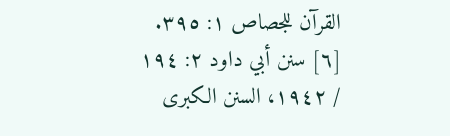القرآن للجصاص ١: ٣٩٥.
[٦] سنن أبي داود ٢: ١٩٤ / ١٩٤٢، السنن الكبرى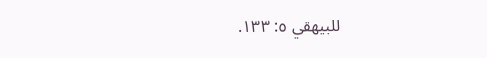للبيهقي ٥: ١٣٣.